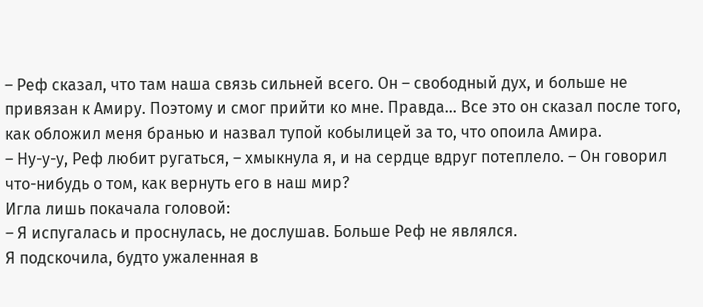– Реф сказал, что там наша связь сильней всего. Он – свободный дух, и больше не привязан к Амиру. Поэтому и смог прийти ко мне. Правда… Все это он сказал после того, как обложил меня бранью и назвал тупой кобылицей за то, что опоила Амира.
– Ну-у-у, Реф любит ругаться, – хмыкнула я, и на сердце вдруг потеплело. – Он говорил что-нибудь о том, как вернуть его в наш мир?
Игла лишь покачала головой:
– Я испугалась и проснулась, не дослушав. Больше Реф не являлся.
Я подскочила, будто ужаленная в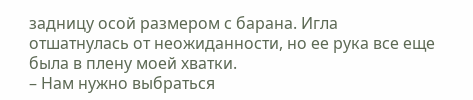задницу осой размером с барана. Игла отшатнулась от неожиданности, но ее рука все еще была в плену моей хватки.
– Нам нужно выбраться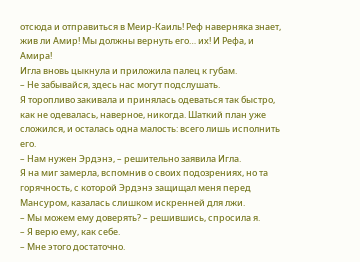отсюда и отправиться в Меир-Каиль! Реф наверняка знает, жив ли Амир! Мы должны вернуть его… их! И Рефа, и Амира!
Игла вновь цыкнула и приложила палец к губам.
– Не забывайся, здесь нас могут подслушать.
Я торопливо закивала и принялась одеваться так быстро, как не одевалась, наверное, никогда. Шаткий план уже сложился, и осталась одна малость: всего лишь исполнить его.
– Нам нужен Эрдэнэ, – решительно заявила Игла.
Я на миг замерла, вспомнив о своих подозрениях, но та горячность, с которой Эрдэнэ защищал меня перед Мансуром, казалась слишком искренней для лжи.
– Мы можем ему доверять? – решившись, спросила я.
– Я верю ему, как себе.
– Мне этого достаточно.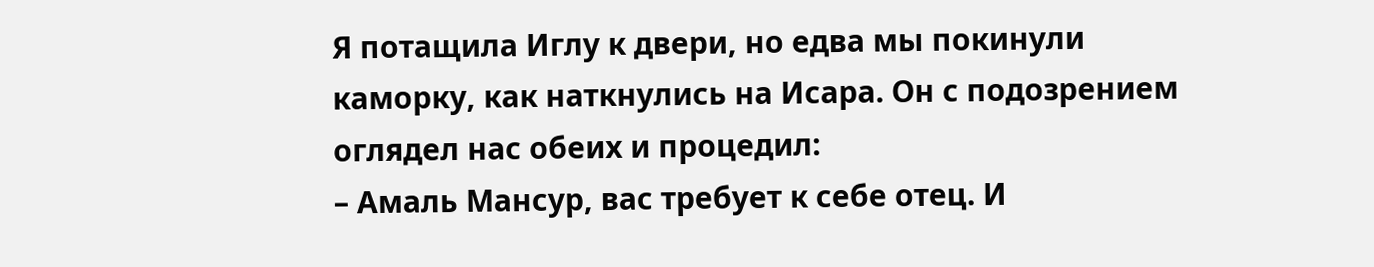Я потащила Иглу к двери, но едва мы покинули каморку, как наткнулись на Исара. Он с подозрением оглядел нас обеих и процедил:
– Амаль Мансур, вас требует к себе отец. И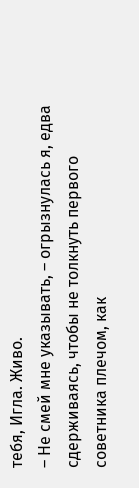тебя, Игла. Живо.
– Не смей мне указывать, – огрызнулась я, едва сдерживаясь, чтобы не толкнуть первого советника плечом, как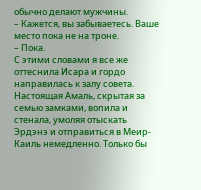обычно делают мужчины.
– Кажется, вы забываетесь. Ваше место пока не на троне.
– Пока.
С этими словами я все же оттеснила Исара и гордо направилась к залу совета. Настоящая Амаль, скрытая за семью замками, вопила и стенала, умоляя отыскать Эрдэнэ и отправиться в Меир-Каиль немедленно. Только бы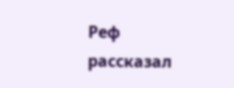Реф рассказал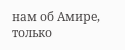нам об Амире, только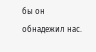бы он обнадежил нас.